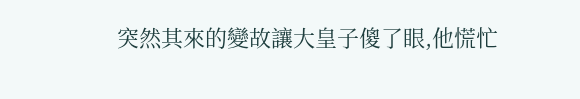突然其來的變故讓大皇子傻了眼,他慌忙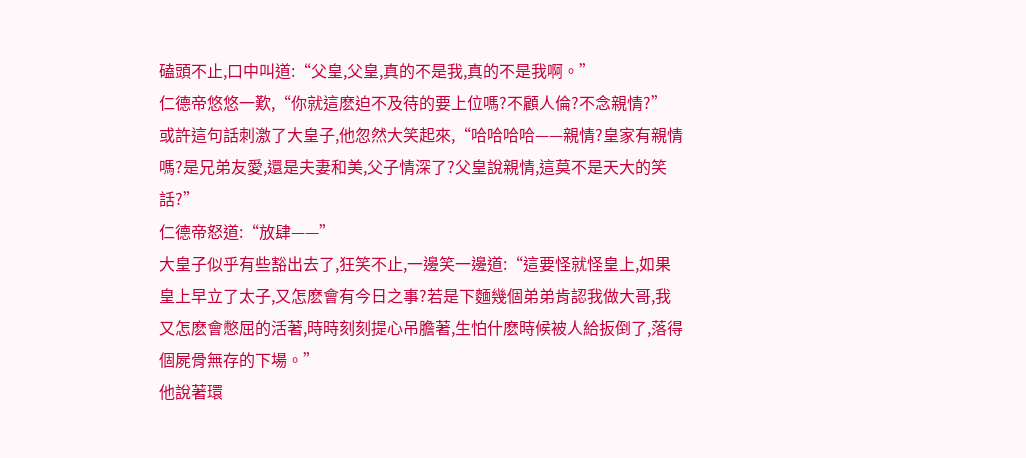磕頭不止,口中叫道:“父皇,父皇,真的不是我,真的不是我啊。”
仁德帝悠悠一歎,“你就這麽迫不及待的要上位嗎?不顧人倫?不念親情?”
或許這句話刺激了大皇子,他忽然大笑起來,“哈哈哈哈——親情?皇家有親情嗎?是兄弟友愛,還是夫妻和美,父子情深了?父皇說親情,這莫不是天大的笑話?”
仁德帝怒道:“放肆——”
大皇子似乎有些豁出去了,狂笑不止,一邊笑一邊道:“這要怪就怪皇上,如果皇上早立了太子,又怎麽會有今日之事?若是下麵幾個弟弟肯認我做大哥,我又怎麽會憋屈的活著,時時刻刻提心吊膽著,生怕什麽時候被人給扳倒了,落得個屍骨無存的下場。”
他說著環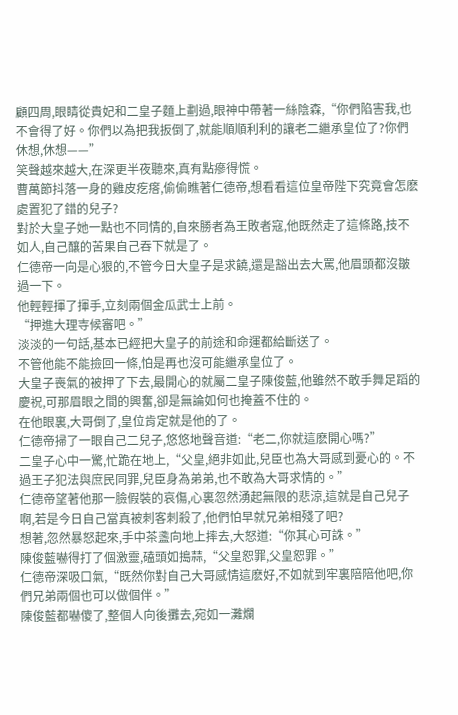顧四周,眼睛從貴妃和二皇子麵上劃過,眼神中帶著一絲陰森,“你們陷害我,也不會得了好。你們以為把我扳倒了,就能順順利利的讓老二繼承皇位了?你們休想,休想——”
笑聲越來越大,在深更半夜聽來,真有點瘮得慌。
曹萬節抖落一身的雞皮疙瘩,偷偷瞧著仁德帝,想看看這位皇帝陛下究竟會怎麽處置犯了錯的兒子?
對於大皇子她一點也不同情的,自來勝者為王敗者寇,他既然走了這條路,技不如人,自己釀的苦果自己吞下就是了。
仁德帝一向是心狠的,不管今日大皇子是求饒,還是豁出去大罵,他眉頭都沒皺過一下。
他輕輕揮了揮手,立刻兩個金瓜武士上前。
“押進大理寺候審吧。”
淡淡的一句話,基本已經把大皇子的前途和命運都給斷送了。
不管他能不能撿回一條,怕是再也沒可能繼承皇位了。
大皇子喪氣的被押了下去,最開心的就屬二皇子陳俊藍,他雖然不敢手舞足蹈的慶祝,可那眉眼之間的興奮,卻是無論如何也掩蓋不住的。
在他眼裏,大哥倒了,皇位肯定就是他的了。
仁德帝掃了一眼自己二兒子,悠悠地聲音道:“老二,你就這麽開心嗎?”
二皇子心中一驚,忙跪在地上,“父皇,絕非如此,兒臣也為大哥感到憂心的。不過王子犯法與庶民同罪,兒臣身為弟弟,也不敢為大哥求情的。”
仁德帝望著他那一臉假裝的哀傷,心裏忽然湧起無限的悲涼,這就是自己兒子啊,若是今日自己當真被刺客刺殺了,他們怕早就兄弟相殘了吧?
想著,忽然暴怒起來,手中茶盞向地上摔去,大怒道:“你其心可誅。”
陳俊藍嚇得打了個激靈,磕頭如搗蒜,“父皇恕罪,父皇恕罪。”
仁德帝深吸口氣,“既然你對自己大哥感情這麽好,不如就到牢裏陪陪他吧,你們兄弟兩個也可以做個伴。”
陳俊藍都嚇傻了,整個人向後攤去,宛如一灘爛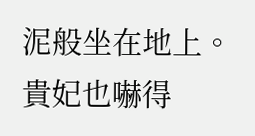泥般坐在地上。
貴妃也嚇得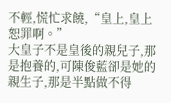不輕,慌忙求饒,“皇上,皇上恕罪啊。”
大皇子不是皇後的親兒子,那是抱養的,可陳俊藍卻是她的親生子,那是半點做不得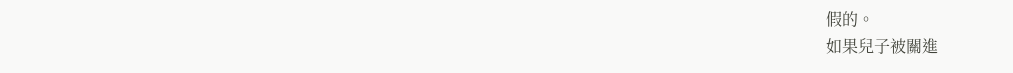假的。
如果兒子被關進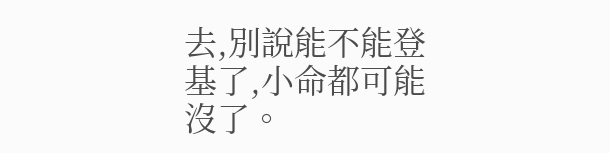去,別說能不能登基了,小命都可能沒了。